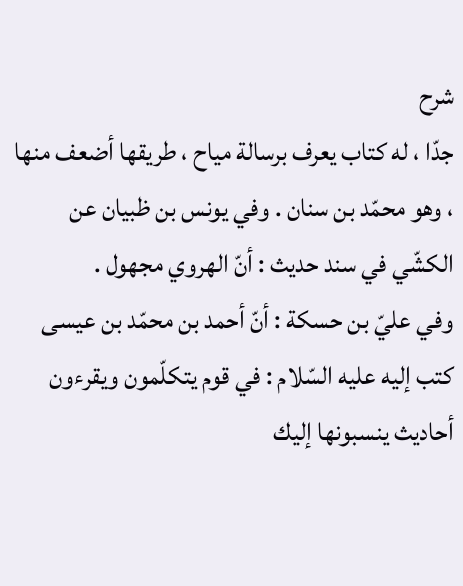شرح
جدّا ، له كتاب يعرف برسالة مياح ، طريقها أضعف منها ، وهو محمّد بن سنان . وفي يونس بن ظبيان عن الكشّي في سند حديث : أنّ الهروي مجهول .
وفي عليّ بن حسكة : أنّ أحمد بن محمّد بن عيسى كتب إليه عليه السّلام : في قوم يتكلّمون ويقرءون أحاديث ينسبونها إليك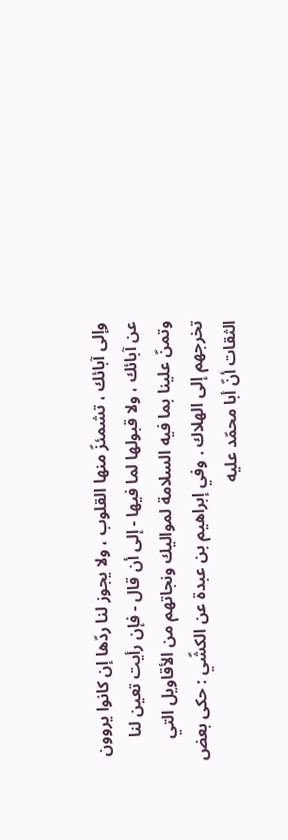وإلى آبائك ، تشمئزّ منها القلوب ، ولا يجوز لنا ردّها إن كانوا يروون عن آبائك ، ولا قبولها لما فيها - إلى أن قال - فإن رأيت تعين لنا وتمنّ علينا بما فيه السلامة لمواليك ونجاتهم من الأقاويل التي تخرجهم إلى الهلاك . وفي إبراهيم بن عبدة عن الكشّي : حكى بعض الثقات أنّ أبا محمّد عليه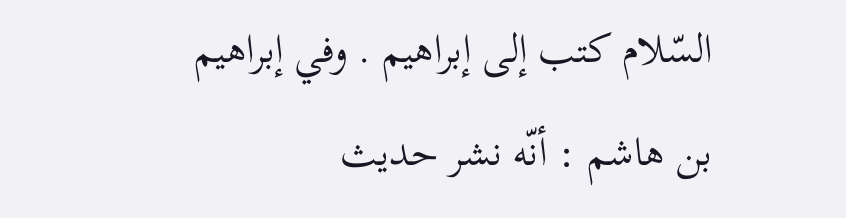السّلام كتب إلى إبراهيم . وفي إبراهيم بن هاشم : أنّه نشر حديث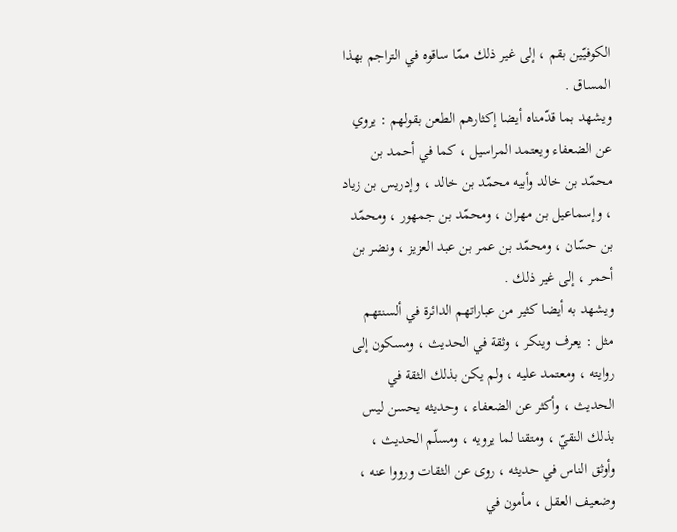الكوفيّين بقم ، إلى غير ذلك ممّا ساقوه في التراجم بهذا المساق .
ويشهد بما قدّمناه أيضا إكثارهم الطعن بقولهم : يروي عن الضعفاء ويعتمد المراسيل ، كما في أحمد بن محمّد بن خالد وأبيه محمّد بن خالد ، وإدريس بن زياد ، وإسماعيل بن مهران ، ومحمّد بن جمهور ، ومحمّد بن حسّان ، ومحمّد بن عمر بن عبد العزيز ، ونضر بن أحمر ، إلى غير ذلك .
ويشهد به أيضا كثير من عباراتهم الدائرة في ألسنتهم مثل : يعرف وينكر ، وثقة في الحديث ، ومسكون إلى روايته ، ومعتمد عليه ، ولم يكن بذلك الثقة في الحديث ، وأكثر عن الضعفاء ، وحديثه يحسن ليس بذلك النقيّ ، ومتقنا لما يرويه ، ومسلّم الحديث ، وأوثق الناس في حديثه ، روى عن الثقات ورووا عنه ، وضعيف العقل ، مأمون في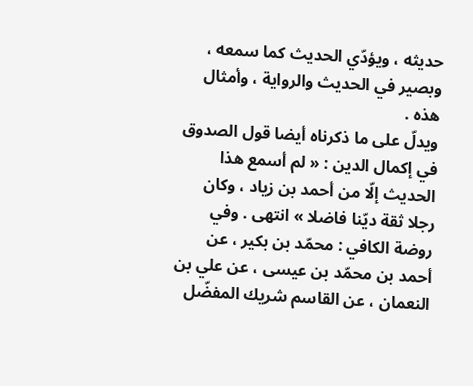حديثه ، ويؤدّي الحديث كما سمعه ، وبصير في الحديث والرواية ، وأمثال هذه .
ويدلّ على ما ذكرناه أيضا قول الصدوق في إكمال الدين : « لم أسمع هذا الحديث إلّا من أحمد بن زياد ، وكان رجلا ثقة ديّنا فاضلا » انتهى . وفي روضة الكافي : محمّد بن بكير ، عن أحمد بن محمّد بن عيسى ، عن علي بن النعمان ، عن القاسم شريك المفضّل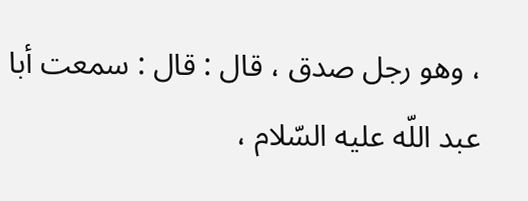، وهو رجل صدق ، قال : قال : سمعت أبا عبد اللّه عليه السّلام ،